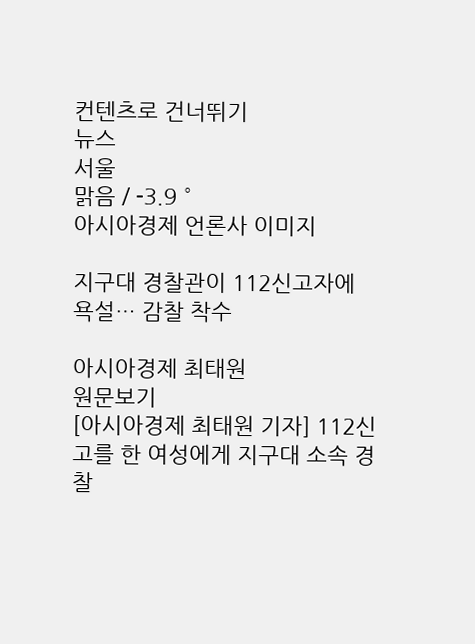컨텐츠로 건너뛰기
뉴스
서울
맑음 / -3.9 °
아시아경제 언론사 이미지

지구대 경찰관이 112신고자에 욕설… 감찰 착수

아시아경제 최태원
원문보기
[아시아경제 최태원 기자] 112신고를 한 여성에게 지구대 소속 경찰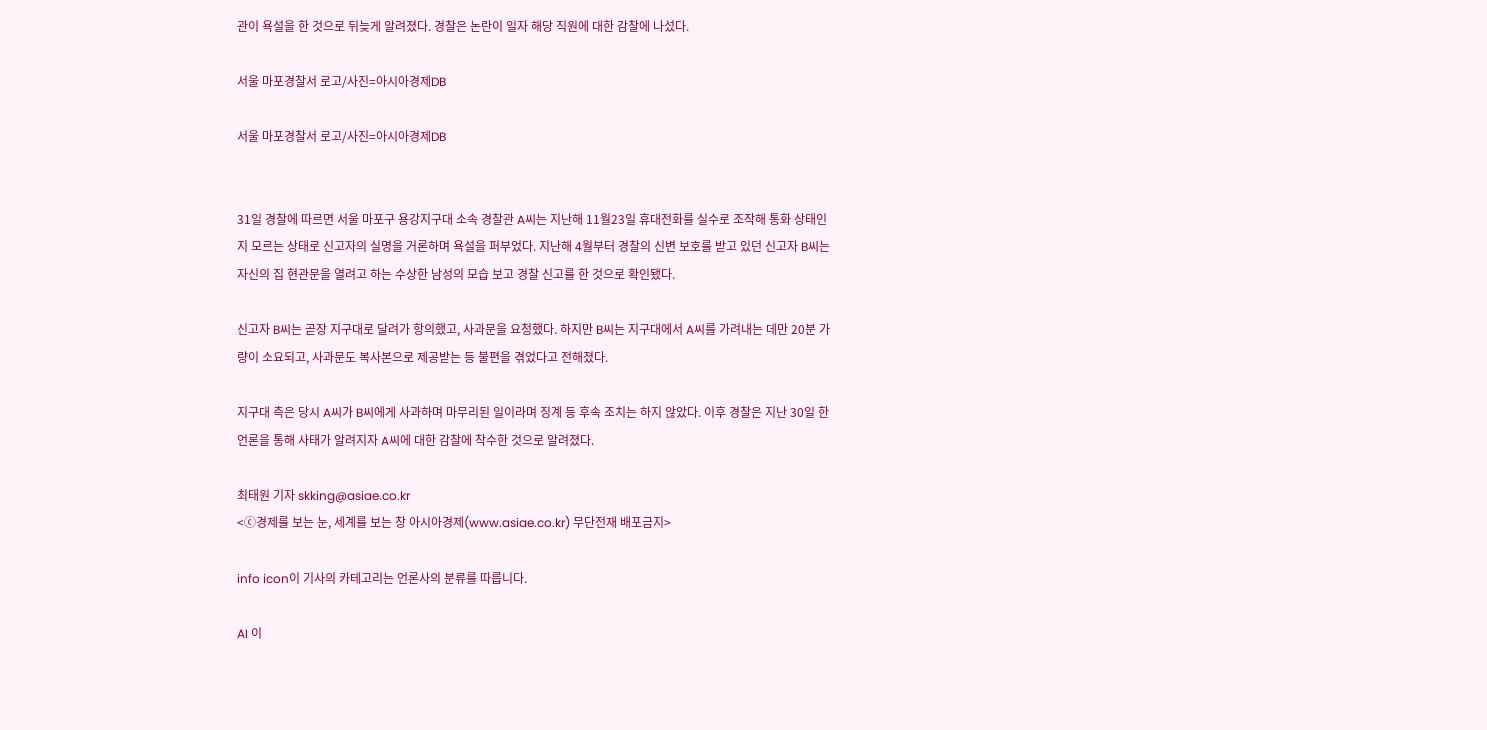관이 욕설을 한 것으로 뒤늦게 알려졌다. 경찰은 논란이 일자 해당 직원에 대한 감찰에 나섰다.

서울 마포경찰서 로고/사진=아시아경제DB

서울 마포경찰서 로고/사진=아시아경제DB


31일 경찰에 따르면 서울 마포구 용강지구대 소속 경찰관 A씨는 지난해 11월23일 휴대전화를 실수로 조작해 통화 상태인지 모르는 상태로 신고자의 실명을 거론하며 욕설을 퍼부었다. 지난해 4월부터 경찰의 신변 보호를 받고 있던 신고자 B씨는 자신의 집 현관문을 열려고 하는 수상한 남성의 모습 보고 경찰 신고를 한 것으로 확인됐다.

신고자 B씨는 곧장 지구대로 달려가 항의했고, 사과문을 요청했다. 하지만 B씨는 지구대에서 A씨를 가려내는 데만 20분 가량이 소요되고, 사과문도 복사본으로 제공받는 등 불편을 겪었다고 전해졌다.

지구대 측은 당시 A씨가 B씨에게 사과하며 마무리된 일이라며 징계 등 후속 조치는 하지 않았다. 이후 경찰은 지난 30일 한 언론을 통해 사태가 알려지자 A씨에 대한 감찰에 착수한 것으로 알려졌다.

최태원 기자 skking@asiae.co.kr
<ⓒ경제를 보는 눈, 세계를 보는 창 아시아경제(www.asiae.co.kr) 무단전재 배포금지>

info icon이 기사의 카테고리는 언론사의 분류를 따릅니다.

AI 이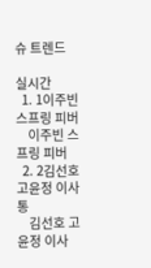슈 트렌드

실시간
  1. 1이주빈 스프링 피버
    이주빈 스프링 피버
  2. 2김선호 고윤정 이사통
    김선호 고윤정 이사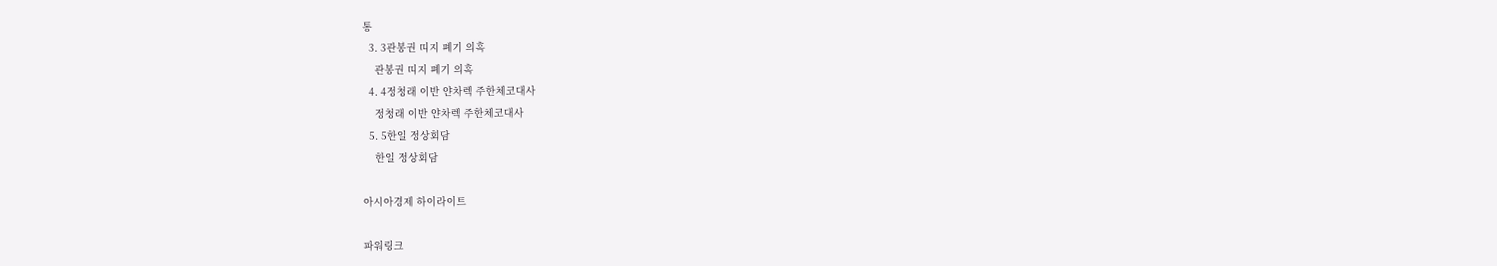통
  3. 3관봉권 띠지 폐기 의혹
    관봉권 띠지 폐기 의혹
  4. 4정청래 이반 얀차렉 주한체코대사
    정청래 이반 얀차렉 주한체코대사
  5. 5한일 정상회담
    한일 정상회담

아시아경제 하이라이트

파워링크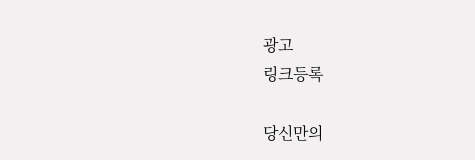광고
링크등록

당신만의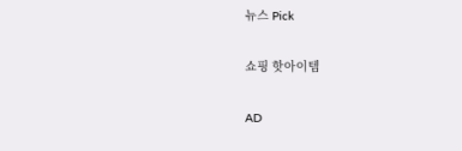뉴스 Pick

쇼핑 핫아이템

AD